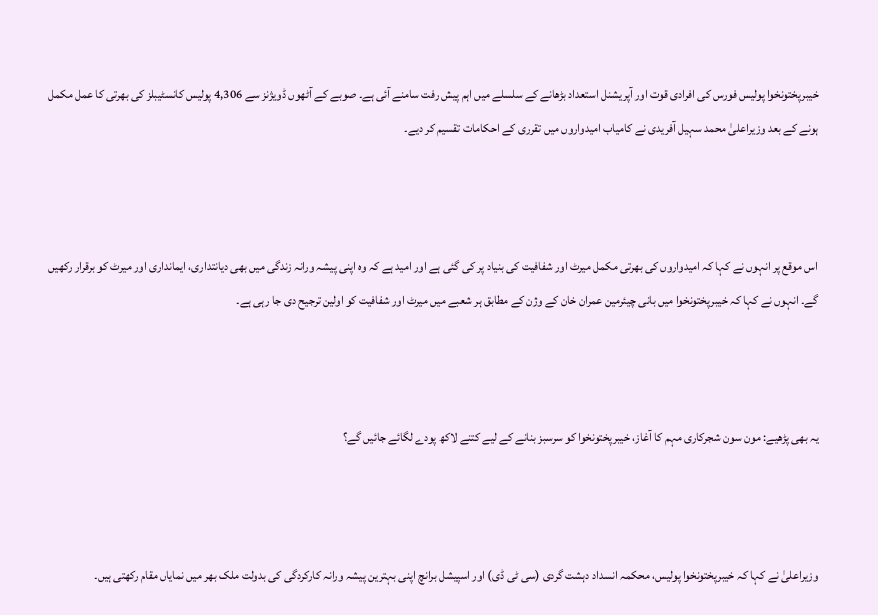خیبرپختونخوا پولیس فورس کی افرادی قوت اور آپریشنل استعداد بڑھانے کے سلسلے میں اہم پیش رفت سامنے آئی ہے۔ صوبے کے آٹھوں ڈویژنز سے 4,306 پولیس کانسٹیبلز کی بھرتی کا عمل مکمل ہونے کے بعد وزیراعلیٰ محمد سہیل آفریدی نے کامیاب امیدواروں میں تقرری کے احکامات تقسیم کر دیے۔



اس موقع پر انہوں نے کہا کہ امیدواروں کی بھرتی مکمل میرٹ اور شفافیت کی بنیاد پر کی گئی ہے اور امید ہے کہ وہ اپنی پیشہ ورانہ زندگی میں بھی دیانتداری، ایمانداری اور میرٹ کو برقرار رکھیں گے۔ انہوں نے کہا کہ خیبرپختونخوا میں بانی چیئرمین عمران خان کے وژن کے مطابق ہر شعبے میں میرٹ اور شفافیت کو اولین ترجیح دی جا رہی ہے۔



یہ بھی پڑھیے: مون سون شجرکاری مہم کا آغاز، خیبرپختونخوا کو سرسبز بنانے کے لیے کتنے لاکھ پودے لگائے جائیں گے؟



وزیراعلیٰ نے کہا کہ خیبرپختونخوا پولیس، محکمہ انسداد دہشت گردی (سی ٹی ڈی) اور اسپیشل برانچ اپنی بہترین پیشہ ورانہ کارکردگی کی بدولت ملک بھر میں نمایاں مقام رکھتی ہیں۔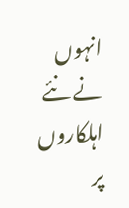انہوں نے نئے اہلکاروں پر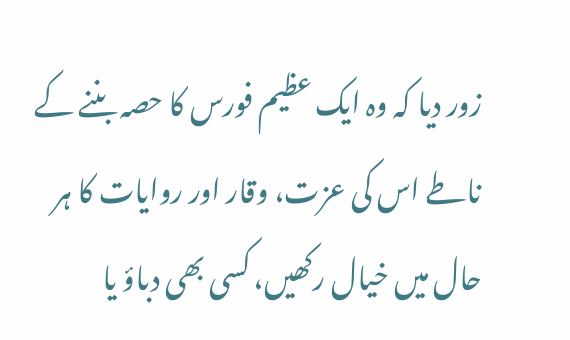زور دیا کہ وہ ایک عظیم فورس کا حصہ بننے کے ناطے اس کی عزت، وقار اور روایات کا ہر حال میں خیال رکھیں، کسی بھی دباؤ یا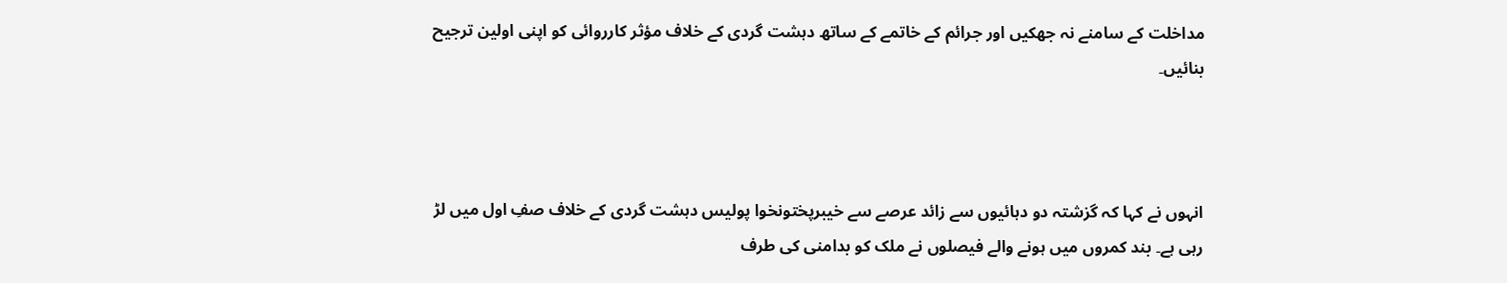مداخلت کے سامنے نہ جھکیں اور جرائم کے خاتمے کے ساتھ دہشت گردی کے خلاف مؤثر کارروائی کو اپنی اولین ترجیح بنائیں۔



انہوں نے کہا کہ گزشتہ دو دہائیوں سے زائد عرصے سے خیبرپختونخوا پولیس دہشت گردی کے خلاف صفِ اول میں لڑ رہی ہے۔ بند کمروں میں ہونے والے فیصلوں نے ملک کو بدامنی کی طرف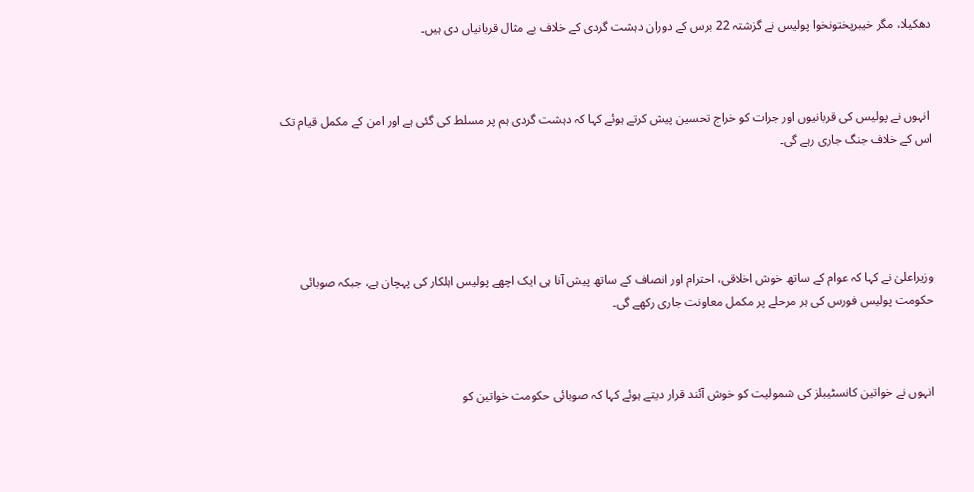دھکیلا، مگر خیبرپختونخوا پولیس نے گزشتہ 22 برس کے دوران دہشت گردی کے خلاف بے مثال قربانیاں دی ہیں۔



 انہوں نے پولیس کی قربانیوں اور جرات کو خراج تحسین پیش کرتے ہوئے کہا کہ دہشت گردی ہم پر مسلط کی گئی ہے اور امن کے مکمل قیام تک اس کے خلاف جنگ جاری رہے گی۔





وزیراعلیٰ نے کہا کہ عوام کے ساتھ خوش اخلاقی، احترام اور انصاف کے ساتھ پیش آنا ہی ایک اچھے پولیس اہلکار کی پہچان ہے، جبکہ صوبائی حکومت پولیس فورس کی ہر مرحلے پر مکمل معاونت جاری رکھے گی۔



انہوں نے خواتین کانسٹیبلز کی شمولیت کو خوش آئند قرار دیتے ہوئے کہا کہ صوبائی حکومت خواتین کو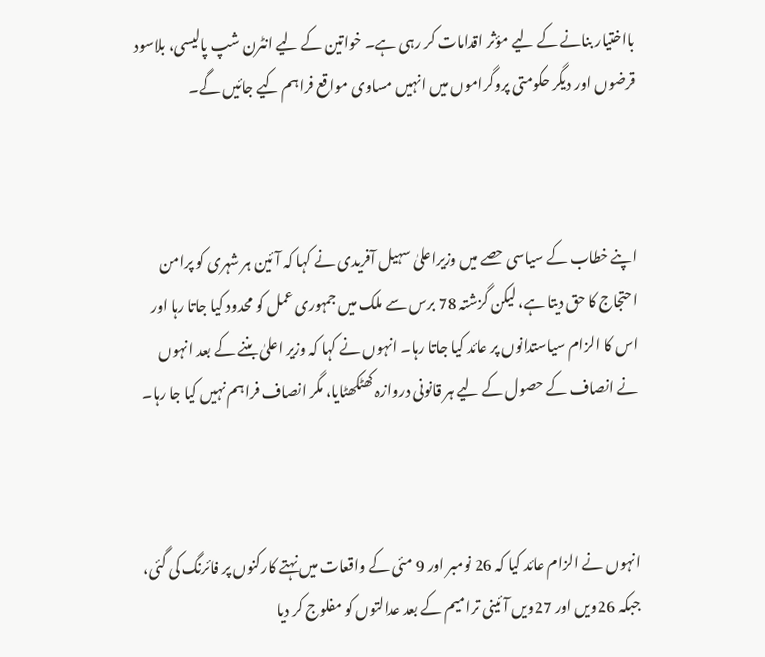بااختیار بنانے کے لیے مؤثر اقدامات کر رہی ہے۔ خواتین کے لیے انٹرن شپ پالیسی، بلاسود قرضوں اور دیگر حکومتی پروگراموں میں انہیں مساوی مواقع فراہم کیے جائیں گے۔



اپنے خطاب کے سیاسی حصے میں وزیراعلیٰ سہیل آفریدی نے کہا کہ آئین ہر شہری کو پرامن احتجاج کا حق دیتا ہے، لیکن گزشتہ 78 برس سے ملک میں جمہوری عمل کو محدود کیا جاتا رہا اور اس کا الزام سیاستدانوں پر عائد کیا جاتا رہا۔ انہوں نے کہا کہ وزیر اعلیٰ بننے کے بعد انہوں نے انصاف کے حصول کے لیے ہر قانونی دروازہ کھٹکھٹایا، مگر انصاف فراہم نہیں کیا جا رہا۔



انہوں نے الزام عائد کیا کہ 26 نومبر اور 9 مئی کے واقعات میں نہتے کارکنوں پر فائرنگ کی گئی، جبکہ 26ویں اور 27ویں آئینی ترامیم کے بعد عدالتوں کو مفلوج کر دیا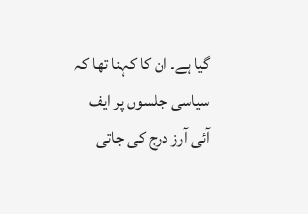گیا ہے۔ ان کا کہنا تھا کہ سیاسی جلسوں پر ایف آئی آرز درج کی جاتی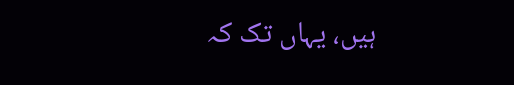ہیں، یہاں تک کہ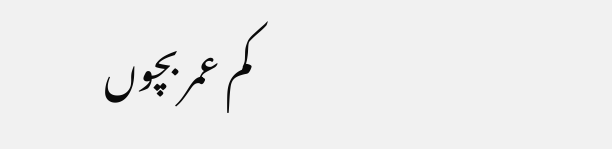کم عمر بچوں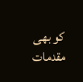کو بھی مقدمات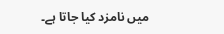میں نامزد کیا جاتا ہے۔